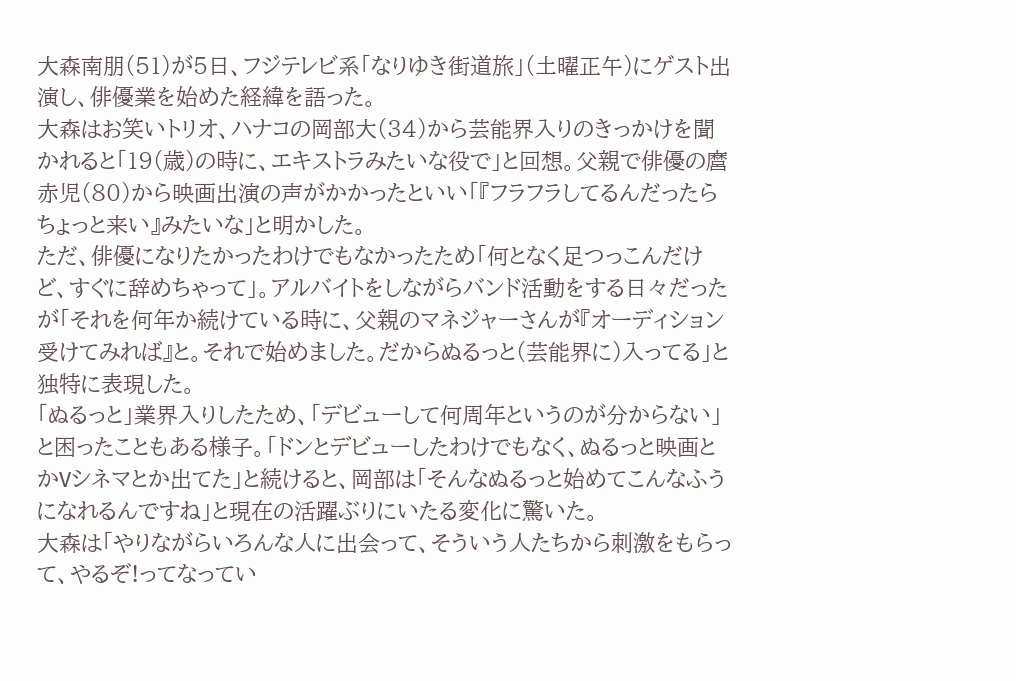大森南朋(51)が5日、フジテレビ系「なりゆき街道旅」(土曜正午)にゲスト出演し、俳優業を始めた経緯を語った。
大森はお笑いトリオ、ハナコの岡部大(34)から芸能界入りのきっかけを聞かれると「19(歳)の時に、エキストラみたいな役で」と回想。父親で俳優の麿赤児(80)から映画出演の声がかかったといい「『フラフラしてるんだったらちょっと来い』みたいな」と明かした。
ただ、俳優になりたかったわけでもなかったため「何となく足つっこんだけど、すぐに辞めちゃって」。アルバイトをしながらバンド活動をする日々だったが「それを何年か続けている時に、父親のマネジャーさんが『オーディション受けてみれば』と。それで始めました。だからぬるっと(芸能界に)入ってる」と独特に表現した。
「ぬるっと」業界入りしたため、「デビューして何周年というのが分からない」と困ったこともある様子。「ドンとデビューしたわけでもなく、ぬるっと映画とかVシネマとか出てた」と続けると、岡部は「そんなぬるっと始めてこんなふうになれるんですね」と現在の活躍ぶりにいたる変化に驚いた。
大森は「やりながらいろんな人に出会って、そういう人たちから刺激をもらって、やるぞ!ってなってい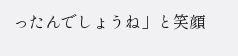ったんでしょうね」と笑顔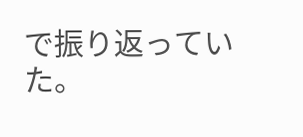で振り返っていた。